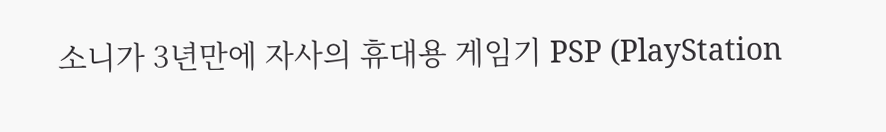소니가 3년만에 자사의 휴대용 게임기 PSP (PlayStation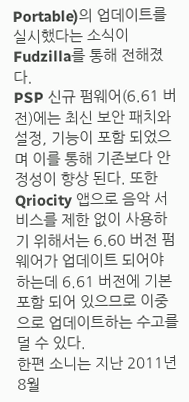Portable)의 업데이트를 실시했다는 소식이 Fudzilla를 통해 전해졌다.
PSP 신규 펌웨어(6.61 버전)에는 최신 보안 패치와 설정, 기능이 포함 되었으며 이를 통해 기존보다 안정성이 향상 된다. 또한 Qriocity 앱으로 음악 서비스를 제한 없이 사용하기 위해서는 6.60 버전 펌웨어가 업데이트 되어야 하는데 6.61 버전에 기본 포함 되어 있으므로 이중으로 업데이트하는 수고를 덜 수 있다.
한편 소니는 지난 2011년 8월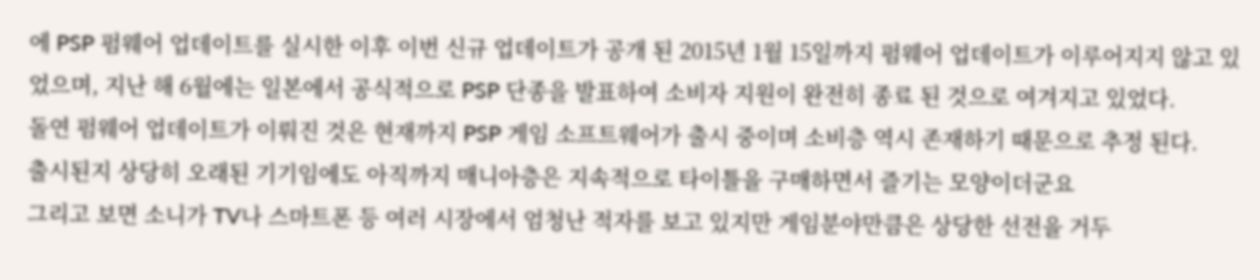에 PSP 펌웨어 업데이트를 실시한 이후 이번 신규 업데이트가 공개 된 2015년 1월 15일까지 펌웨어 업데이트가 이루어지지 않고 있었으며, 지난 해 6월에는 일본에서 공식적으로 PSP 단종을 발표하여 소비자 지원이 완전히 종료 된 것으로 여겨지고 있었다.
돌연 펌웨어 업데이트가 이뤄진 것은 현재까지 PSP 게임 소프트웨어가 출시 중이며 소비층 역시 존재하기 때문으로 추정 된다.
출시된지 상당히 오래된 기기임에도 아직까지 매니아층은 지속적으로 타이틀을 구매하면서 즐기는 모양이더군요
그리고 보면 소니가 TV나 스마트폰 등 여러 시장에서 엄청난 적자를 보고 있지만 게임분야만큼은 상당한 선전을 거두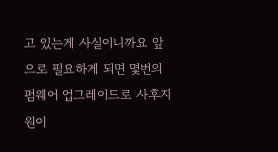고 있는게 사실이니까요 앞으로 필요하게 되면 몇번의 펌웨어 업그레이드로 사후지원이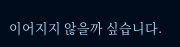이어지지 않을까 싶습니다.